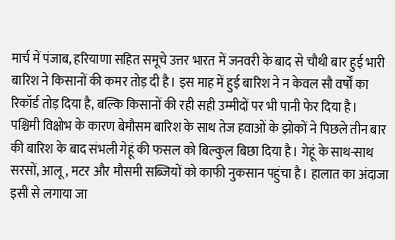मार्च में पंजाब, हरियाणा सहित समूचे उत्तर भारत में जनवरी के बाद से चौथी बार हुई भारी बारिश ने किसानों की कमर तोड़ दी है। इस माह में हुई बारिश ने न केवल सौ वर्षों का रिकॉर्ड तोड़ दिया है, बल्कि किसानों की रही सही उम्मीदों पर भी पानी फेर दिया है।
पश्चिमी विक्षोभ के कारण बेमौसम बारिश के साथ तेज हवाओं के झोकों ने पिछले तीन बार की बारिश के बाद संभली गेहूं की फसल को बिल्कुल बिछा दिया है। गेहूं के साथ-साथ सरसों, आलू, मटर और मौसमी सब्जियों को काफी नुकसान पहुंचा है। हालात का अंदाजा इसी से लगाया जा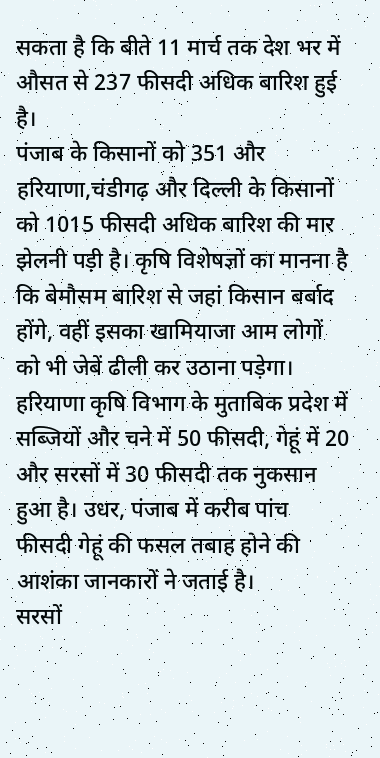सकता है कि बीते 11 मार्च तक देश भर में औसत से 237 फीसदी अधिक बारिश हुई है।
पंजाब के किसानों को 351 और हरियाणा,चंडीगढ़ और दिल्ली के किसानों को 1015 फीसदी अधिक बारिश की मार झेलनी पड़ी है। कृषि विशेषज्ञों का मानना है कि बेमौसम बारिश से जहां किसान बर्बाद होंगे, वहीं इसका खामियाजा आम लोगों को भी जेबें ढीली कर उठाना पड़ेगा।
हरियाणा कृषि विभाग के मुताबिक प्रदेश में सब्जियों और चने में 50 फीसदी, गेहूं में 20 और सरसों में 30 फीसदी तक नुकसान हुआ है। उधर, पंजाब में करीब पांच फीसदी गेहूं की फसल तबाह होने की आशंका जानकारों ने जताई है।
सरसों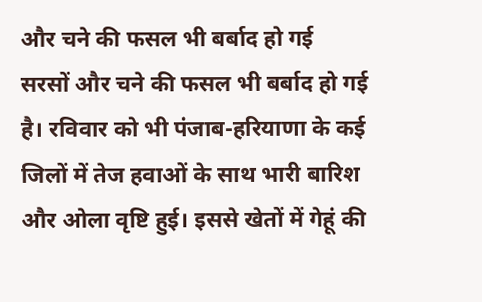और चने की फसल भी बर्बाद हो गई
सरसों और चने की फसल भी बर्बाद हो गई है। रविवार को भी पंजाब-हरियाणा के कई जिलों में तेज हवाओं के साथ भारी बारिश और ओला वृष्टि हुई। इससे खेतों में गेहूं की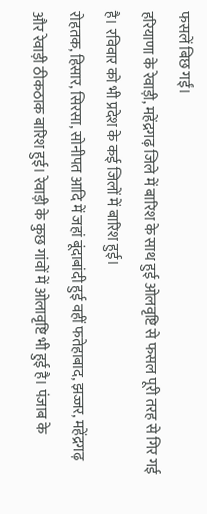फसलें बिछ गईं।
हरियाणा के रेवाड़ी, महेंद्रगढ़ जिले में बारिश के साथ हुई ओलवृष्टि से फसल पूरी तरह से गिर गई है। रविवार को भी प्रदेश के कई जिलों में बारिश हुई।
रोहतक, हिसार, सिरसा, सोनीपत आदि में जहां बूंदाबांदी हुई वहीं फतेहाबाद, झज्जर, महेंद्रगढ़ और रेवाड़ी ठीकठाक बारिश हुई। रेवाड़ी के कुछ गांवों में ओलावृष्टि भी हुई है। पंजाब के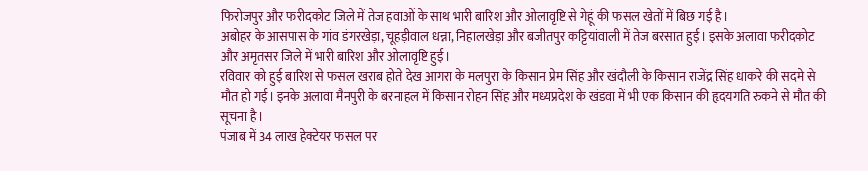फिरोजपुर और फरीदकोट जिले में तेज हवाओं के साथ भारी बारिश और ओलावृष्टि से गेहूं की फसल खेतों में बिछ गई है।
अबोहर के आसपास के गांव डंगरखेड़ा, चूहड़ीवाल धन्ना, निहालखेड़ा और बजीतपुर कट्टियांवाली में तेज बरसात हुई। इसके अलावा फरीदकोट और अमृतसर जिले में भारी बारिश और ओलावृष्टि हुई।
रविवार को हुई बारिश से फसल खराब होते देख आगरा के मलपुरा के किसान प्रेम सिंह और खंदौली के किसान राजेंद्र सिंह धाकरे की सदमे से मौत हो गई। इनके अलावा मैनपुरी के बरनाहल में किसान रोहन सिंह और मध्यप्रदेश के खंडवा में भी एक किसान की हृदयगति रुकने से मौत की सूचना है।
पंजाब में 34 लाख हेक्टेयर फसल पर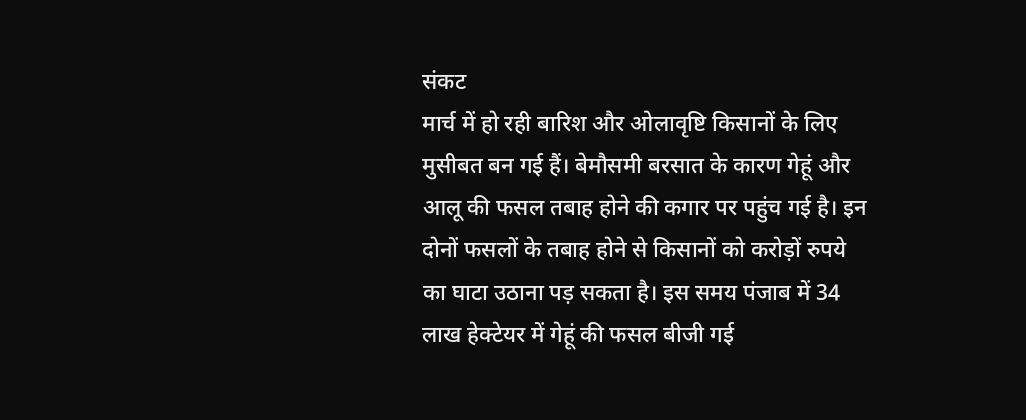संकट
मार्च में हो रही बारिश और ओलावृष्टि किसानों के लिए मुसीबत बन गई हैं। बेमौसमी बरसात के कारण गेहूं और आलू की फसल तबाह होने की कगार पर पहुंच गई है। इन दोनों फसलों के तबाह होने से किसानों को करोड़ों रुपये का घाटा उठाना पड़ सकता है। इस समय पंजाब में 34 लाख हेक्टेयर में गेहूं की फसल बीजी गई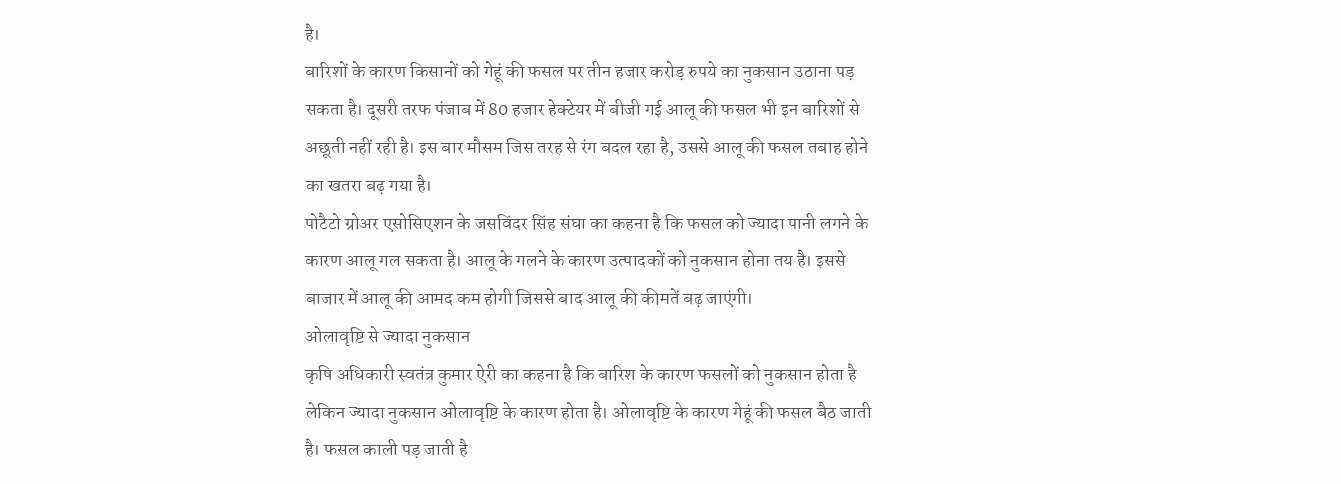है।
बारिशों के कारण किसानों को गेहूं की फसल पर तीन हजार करोड़ रुपये का नुकसान उठाना पड़ सकता है। दूसरी तरफ पंजाब में 80 हजार हेक्टेयर में बीजी गई आलू की फसल भी इन बारिशों से अछूती नहीं रही है। इस बार मौसम जिस तरह से रंग बदल रहा है, उससे आलू की फसल तबाह होने का खतरा बढ़ गया है।
पोटैटो ग्रोअर एसोसिएशन के जसविंदर सिंह संघा का कहना है कि फसल को ज्यादा पानी लगने के कारण आलू गल सकता है। आलू के गलने के कारण उत्पादकों को नुकसान होना तय है। इससे बाजार में आलू की आमद कम होगी जिससे बाद आलू की कीमतें बढ़ जाएंगी।
ओलावृष्टि से ज्यादा नुकसान
कृषि अधिकारी स्वतंत्र कुमार ऐरी का कहना है कि बारिश के कारण फसलों को नुकसान होता है लेकिन ज्यादा नुकसान ओलावृष्टि के कारण होता है। ओलावृष्टि के कारण गेहूं की फसल बैठ जाती है। फसल काली पड़ जाती है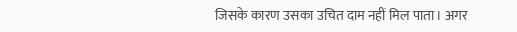जिसके कारण उसका उचित दाम नहीं मिल पाता। अगर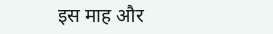इस माह और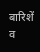बारिशें व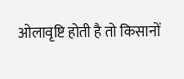ओलावृष्टि होती है तो किसानों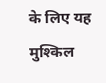के लिए यह मुश्किल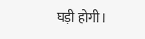घड़ी होगी।